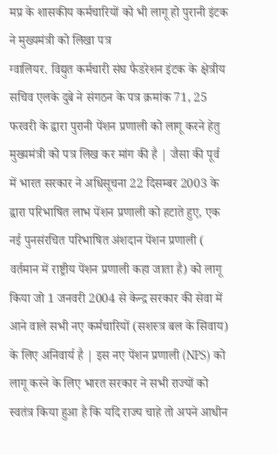मप्र के शासकीय कर्मचारियों को भी लागू हो पुरानी इंटक ने मुख्यमंत्री को लिखा पत्र
ग्वालियर. विद्युत कर्मचारी संघ फैडरेशन इंटक के क्षेत्रीय सचिव एलके दुबे ने संगठन के पत्र क्रमांक 71, 25 फरवरी के द्वारा पुरानी पेंशन प्रणाली को लागू करने हेतु मुख्यमंत्री को पत्र लिख कर मांग की है | जैसा की पूर्व में भारत सरकार ने अधिसूचना 22 दिसम्बर 2003 के द्वारा परिभाषित लाभ पेंशन प्रणाली को हटाते हुए, एक नई पुनसंरचित परिभाषित अंशदान पेंशन प्रणाली ( वर्तमान में राष्ट्रीय पेंशन प्रणाली कहा जाता है) को लागू किया जो 1 जनवरी 2004 से केन्द्र सरकार की सेवा में आने वाले सभी नए कर्मचारियों (सशस्त्र बल के सिवाय) के लिए अनिवार्य है | इस नए पेंशन प्रणाली (NPS) को लागू करने के लिए भारत सरकार ने सभी राज्यों को स्वतंत्र किया हुआ है कि यदि राज्य चाहे तो अपने आधीन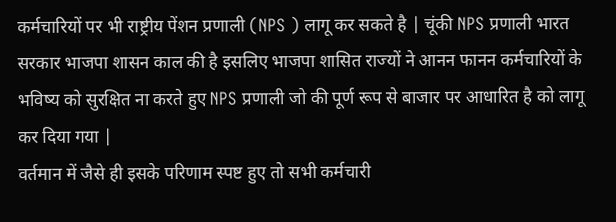कर्मचारियों पर भी राष्ट्रीय पेंशन प्रणाली (NPS ) लागू कर सकते है | चूंकी NPS प्रणाली भारत सरकार भाजपा शासन काल की है इसलिए भाजपा शासित राज्यों ने आनन फानन कर्मचारियों के भविष्य को सुरक्षित ना करते हुए NPS प्रणाली जो की पूर्ण रूप से बाजार पर आधारित है को लागू कर दिया गया |
वर्तमान में जैसे ही इसके परिणाम स्पष्ट हुए तो सभी कर्मचारी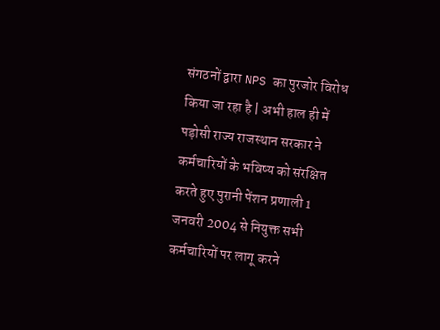संगठनों द्वारा NPS का पुरजोर विरोध किया जा रहा है | अभी हाल ही में पड़ोसी राज्य राजस्थान सरकार ने कर्मचारियों के भविष्य को संरक्षित करते हुए पुरानी पेंशन प्रणाली 1 जनवरी 2004 से नियुक्त सभी कर्मचारियों पर लागू करने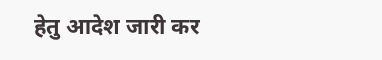हेतु आदेश जारी कर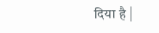दिया है |